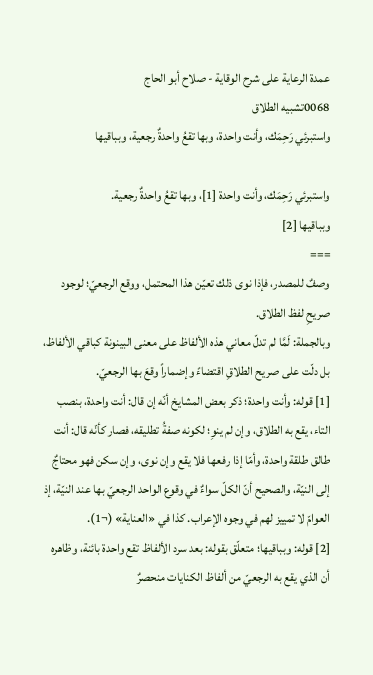عمدة الرعاية على شرح الوقاية - صلاح أبو الحاج
0068تشبيه الطلاق
واستبرئي رَحِمَك، وأنت واحدة، وبها تقعُ واحدةٌ رجعية، وبباقيها

واستبرئي رَحِمَك، وأنت واحدة [1]، وبها تقعُ واحدةٌ رجعية.
وبباقيها [2]
===
وصفٌ للمصدر، فإذا نوى ذلك تعيّن هذا المحتمل، ووقع الرجعيّ؛ لوجود صريحِ لفظ الطلاق.
وبالجملة: لَمَّا لم تدلّ معاني هذه الألفاظ على معنى البينونة كباقي الألفاظ، بل دلّت على صريح الطلاقِ اقتضاءً وإضماراً وقعَ بها الرجعيّ.
[1] قوله: وأنت واحدة؛ ذكر بعض المشايخ أنّه إن قال: أنت واحدة، بنصب التاء، يقع به الطلاق، وإن لم ينوِ؛ لكونه صفةُ تطليقه، فصار كأنّه قال: أنت طالق طلقة واحدة، وأمّا إذا رفعها فلا يقع وإن نوى، وإن سكن فهو محتاجٌ إلى النيّة، والصحيح أنّ الكلّ سواءٌ في وقوع الواحد الرجعيّ بها عند النيّة، إذ العوامّ لا تمييز لهم في وجوه الإعراب. كذا في «العناية» (¬1).
[2] قوله: وبباقيها؛ متعلّق بقوله: بعد سرد الألفاظ تقع واحدة بائنة، وظاهره أن الذي يقع به الرجعيّ من ألفاظ الكنايات منحصرٌ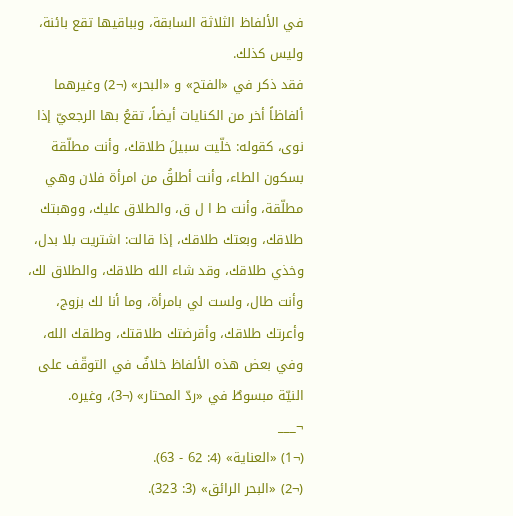في الألفاظ الثلاثة السابقة، وبباقيها تقع بائنة، وليس كذلك.
فقد ذكر في «الفتح» و «البحر» (¬2) وغيرهما ألفاظاً أخر من الكنايات أيضاً، تقعُ بها الرجعيّ إذا نوى، كقوله: خلّيت سبيلَ طلاقك، وأنت مطلّقة بسكون الطاء، وأنت أطلقُ من امرأة فلان وهي مطلّقة، وأنت ط ا ل ق، والطلاق عليك، ووهبتك طلاقك، وبعتك طلاقك، إذا قالت: اشتريت بلا بدل، وخذي طلاقك، وقد شاء الله طلاقك، والطلاق لك، وأنت طال، ولست لي بامرأة، وما أنا لك بزوج، وأعرتك طلاقك، وأقرضتك طلاقتك، وطلقك الله، وفي بعض هذه الألفاظ خلافٌ في التوقّف على النيّة مبسوطٌ في «ردّ المحتار» (¬3)، وغيره.
¬___
(¬1) «العناية» (4: 62 - 63).
(¬2) «البحر الرائق» (3: 323).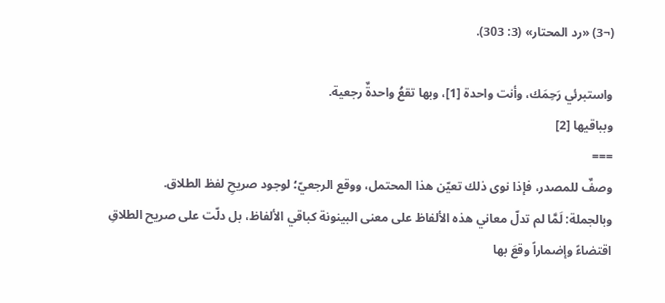(¬3) «رد المحتار» (3: 303).

واستبرئي رَحِمَك، وأنت واحدة [1]، وبها تقعُ واحدةٌ رجعية.
وبباقيها [2]
===
وصفٌ للمصدر، فإذا نوى ذلك تعيّن هذا المحتمل، ووقع الرجعيّ؛ لوجود صريحِ لفظ الطلاق.
وبالجملة: لَمَّا لم تدلّ معاني هذه الألفاظ على معنى البينونة كباقي الألفاظ، بل دلّت على صريح الطلاقِ اقتضاءً وإضماراً وقعَ بها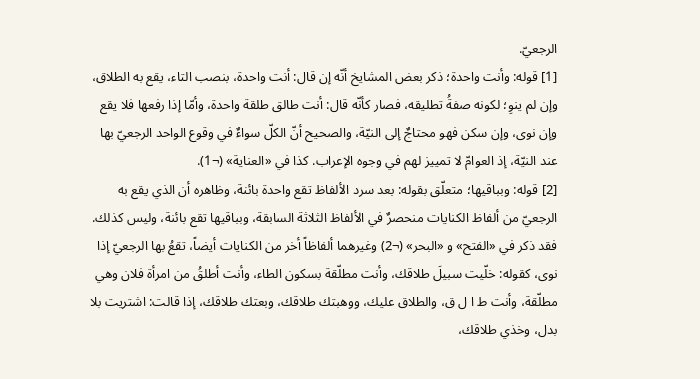الرجعيّ.
[1] قوله: وأنت واحدة؛ ذكر بعض المشايخ أنّه إن قال: أنت واحدة، بنصب التاء، يقع به الطلاق، وإن لم ينوِ؛ لكونه صفةُ تطليقه، فصار كأنّه قال: أنت طالق طلقة واحدة، وأمّا إذا رفعها فلا يقع وإن نوى، وإن سكن فهو محتاجٌ إلى النيّة، والصحيح أنّ الكلّ سواءٌ في وقوع الواحد الرجعيّ بها عند النيّة، إذ العوامّ لا تمييز لهم في وجوه الإعراب. كذا في «العناية» (¬1).
[2] قوله: وبباقيها؛ متعلّق بقوله: بعد سرد الألفاظ تقع واحدة بائنة، وظاهره أن الذي يقع به الرجعيّ من ألفاظ الكنايات منحصرٌ في الألفاظ الثلاثة السابقة، وبباقيها تقع بائنة، وليس كذلك.
فقد ذكر في «الفتح» و «البحر» (¬2) وغيرهما ألفاظاً أخر من الكنايات أيضاً، تقعُ بها الرجعيّ إذا نوى، كقوله: خلّيت سبيلَ طلاقك، وأنت مطلّقة بسكون الطاء، وأنت أطلقُ من امرأة فلان وهي مطلّقة، وأنت ط ا ل ق، والطلاق عليك، ووهبتك طلاقك، وبعتك طلاقك، إذا قالت: اشتريت بلا بدل، وخذي طلاقك،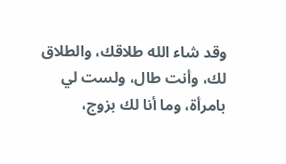وقد شاء الله طلاقك، والطلاق لك، وأنت طال، ولست لي بامرأة، وما أنا لك بزوج،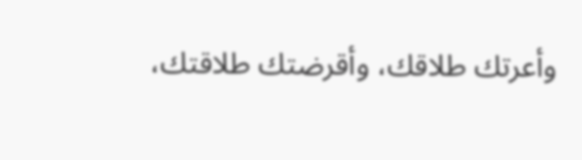وأعرتك طلاقك، وأقرضتك طلاقتك،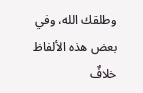وطلقك الله، وفي بعض هذه الألفاظ خلافٌ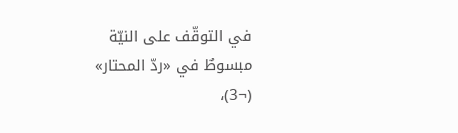في التوقّف على النيّة مبسوطٌ في «ردّ المحتار» (¬3)،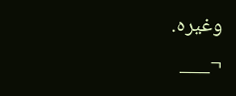وغيره.
¬___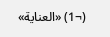(¬1) «العناية»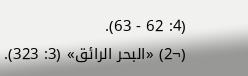(4: 62 - 63).
(¬2) «البحر الرائق» (3: 323).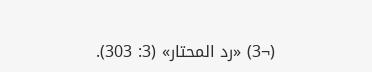(¬3) «رد المحتار» (3: 303).